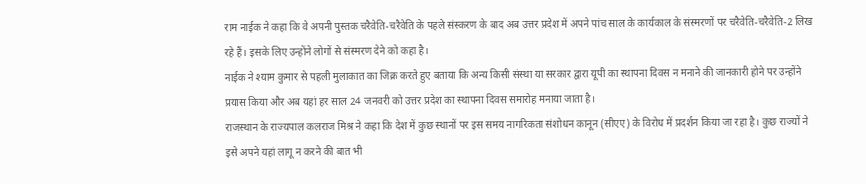राम नाईक ने कहा कि वे अपनी पुस्तक चरैवेति-चरैवेति के पहले संस्करण के बाद अब उत्तर प्रदेश में अपने पांच साल के कार्यकाल के संस्मरणों पर चरैवेति-चरैवेति-2 लिख रहे हैं। इसके लिए उन्होंने लोगों से संस्मरण देने को कहा है।
नाईक ने श्याम कुमार से पहली मुलाकात का जिक्र करते हुए बताया कि अन्य किसी संस्था या सरकार द्वारा यूपी का स्थापना दिवस न मनाने की जानकारी होने पर उन्होंने प्रयास किया और अब यहां हर साल 24 जनवरी को उत्तर प्रदेश का स्थापना दिवस समारोह मनाया जाता है।
राजस्थान के राज्यपाल कलराज मिश्र ने कहा कि देश में कुछ स्थानों पर इस समय नागरिकता संशोधन कानून (सीएए) के विरोध में प्रदर्शन किया जा रहा है। कुछ राज्यों ने इसे अपने यहां लागू न करने की बात भी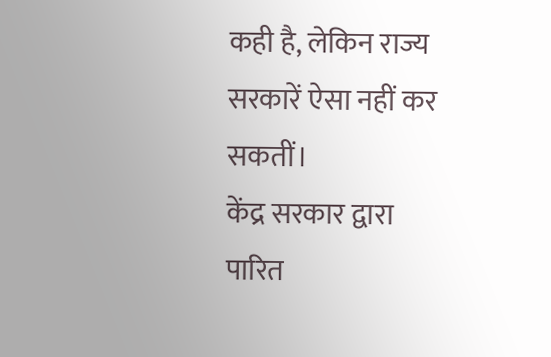कही है, लेकिन राज्य सरकारें ऐसा नहीं कर सकतीं।
केंद्र सरकार द्वारा पारित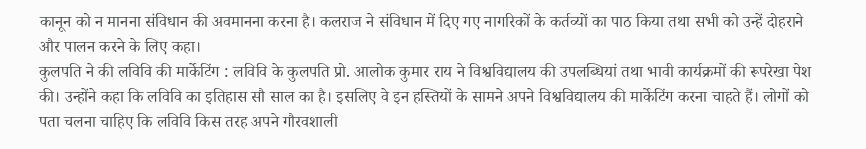कानून को न मानना संविधान की अवमानना करना है। कलराज ने संविधान में दिए गए नागरिकों के कर्तव्यों का पाठ किया तथा सभी को उन्हें दोहराने और पालन करने के लिए कहा।
कुलपति ने की लविवि की मार्केटिंग : लविवि के कुलपति प्रो. आलोक कुमार राय ने विश्वविद्यालय की उपलब्धियां तथा भावी कार्यक्रमों की रूपरेखा पेश की। उन्होंने कहा कि लविवि का इतिहास सौ साल का है। इसलिए वे इन हस्तियों के सामने अपने विश्वविद्यालय की मार्केटिंग करना चाहते हैं। लोगों को पता चलना चाहिए कि लविवि किस तरह अपने गौरवशाली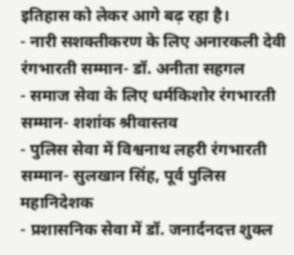इतिहास को लेकर आगे बढ़ रहा है।
- नारी सशक्तीकरण के लिए अनारकली देवी रंगभारती सम्मान- डॉ. अनीता सहगल
- समाज सेवा के लिए धर्मकिशोर रंगभारती सम्मान- शशांक श्रीवास्तव
- पुलिस सेवा में विश्वनाथ लहरी रंगभारती सम्मान- सुलखान सिंह, पूर्व पुलिस महानिदेशक
- प्रशासनिक सेवा में डॉ. जनार्दनदत्त शुक्ल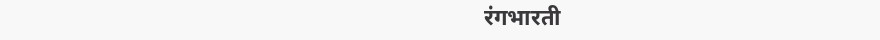रंगभारती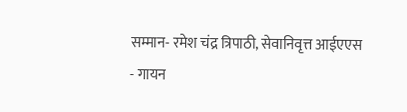सम्मान- रमेश चंद्र त्रिपाठी, सेवानिवृत्त आईएएस
- गायन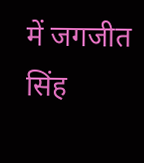में जगजीत सिंह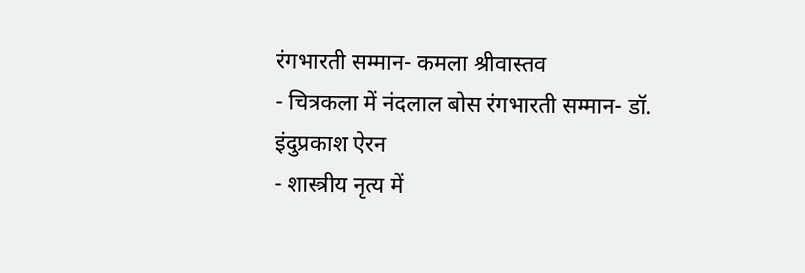रंगभारती सम्मान- कमला श्रीवास्तव
- चित्रकला में नंदलाल बोस रंगभारती सम्मान- डॉ. इंदुप्रकाश ऐरन
- शास्त्रीय नृत्य में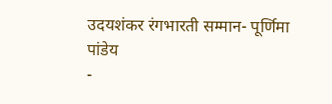उदयशंकर रंगभारती सम्मान- पूर्णिमा पांडेय
-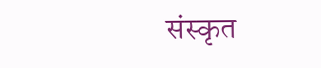संस्कृत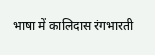भाषा में कालिदास रंगभारती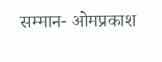सम्मान- ओमप्रकाश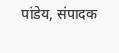पांडेय, संपादक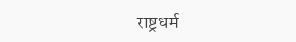राष्ट्रधर्म